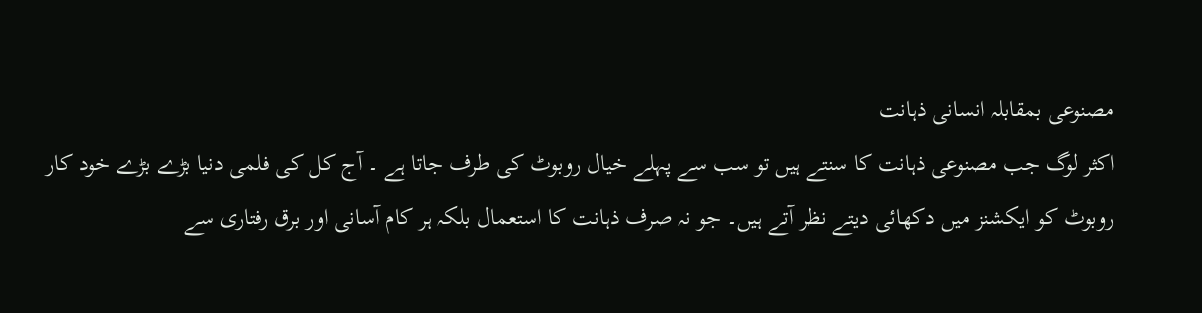مصنوعی بمقابلہ انسانی ذہانت
اکثر لوگ جب مصنوعی ذہانت کا سنتے ہیں تو سب سے پہلے خیال روبوٹ کی طرف جاتا ہے ۔ آج کل کی فلمی دنیا بڑے بڑے خود کار روبوٹ کو ایکشنز میں دکھائی دیتے نظر آتے ہیں۔ جو نہ صرف ذہانت کا استعمال بلکہ ہر کام آسانی اور برق رفتاری سے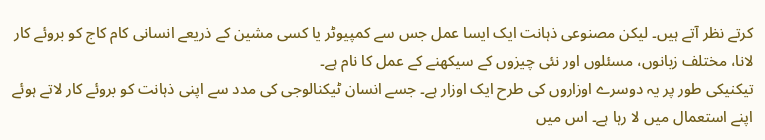کرتے نظر آتے ہیں۔ لیکن مصنوعی ذہانت ایک ایسا عمل جس سے کمپیوٹر یا کسی مشین کے ذریعے انسانی کام کاج کو بروئے کار لانا، مختلف زبانوں، مسئلوں اور نئی چیزوں کے سیکھنے کے عمل کا نام ہے۔
تیکنیکی طور پر یہ دوسرے اوزاروں کی طرح ایک اوزار ہے۔ جسے انسان ٹیکنالوجی کی مدد سے اپنی ذہانت کو بروئے کار لاتے ہوئے اپنے استعمال میں لا رہا ہے۔ اس میں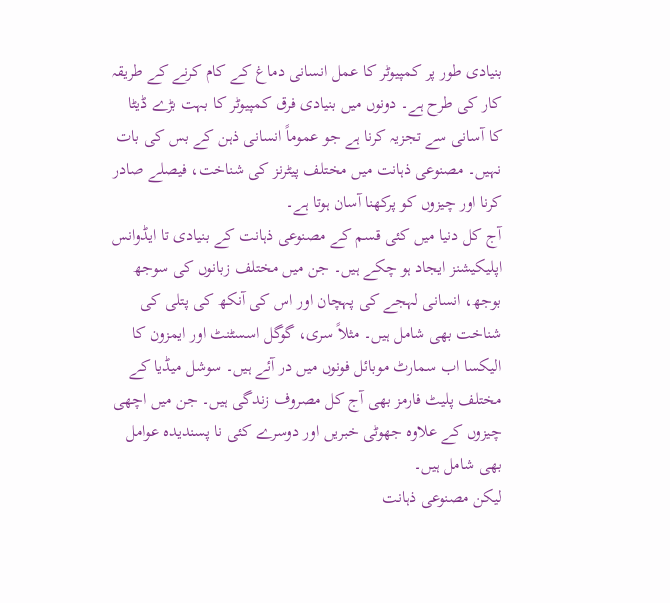بنیادی طور پر کمپیوٹر کا عمل انسانی دماغ کے کام کرنے کے طریقہ کار کی طرح ہے۔ دونوں میں بنیادی فرق کمپیوٹر کا بہت بڑے ڈیٹا کا آسانی سے تجزیہ کرنا ہے جو عموماً انسانی ذہن کے بس کی بات نہیں۔ مصنوعی ذہانت میں مختلف پیٹرنز کی شناخت، فیصلے صادر کرنا اور چیزوں کو پرکھنا آسان ہوتا ہے۔
آج کل دنیا میں کئی قسم کے مصنوعی ذہانت کے بنیادی تا ایڈوانس اپلیکیشنز ایجاد ہو چکے ہیں۔ جن میں مختلف زبانوں کی سوجھ بوجھ، انسانی لہجے کی پہچان اور اس کی آنکھ کی پتلی کی شناخت بھی شامل ہیں۔ مثلاً سری، گوگل اسسٹنٹ اور ایمزون کا الیکسا اب سمارٹ موبائل فونوں میں در آئے ہیں۔ سوشل میڈیا کے مختلف پلیٹ فارمز بھی آج کل مصروف زندگی ہیں۔ جن میں اچھی چیزوں کے علاوہ جھوٹی خبریں اور دوسرے کئی نا پسندیدہ عوامل بھی شامل ہیں۔
لیکن مصنوعی ذہانت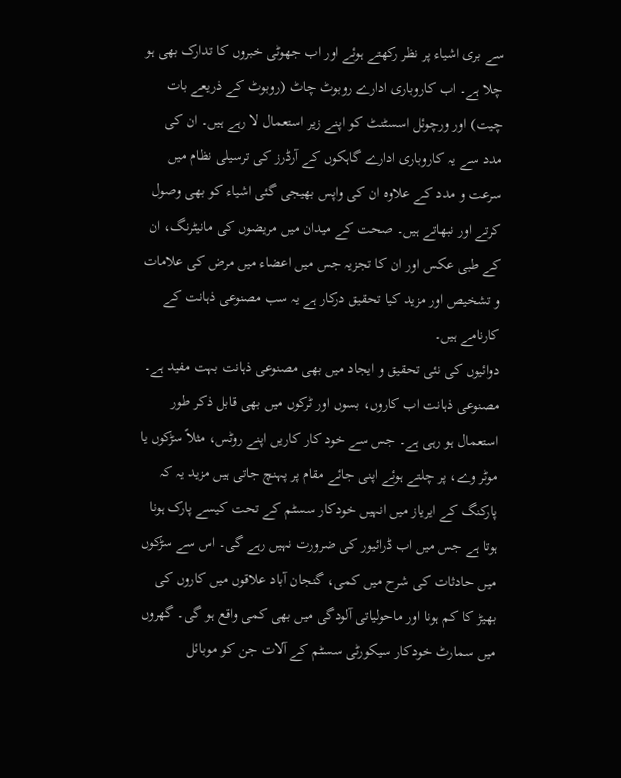سے بری اشیاء پر نظر رکھتے ہوئے اور اب جھوٹی خبروں کا تدارک بھی ہو چلا ہے۔ اب کاروباری ادارے روبوٹ چاٹ (روبوٹ کے ذریعے بات چیت) اور ورچوئل اسسٹنٹ کو اپنے زیر استعمال لا رہے ہیں۔ ان کی مدد سے یہ کاروباری ادارے گاہکوں کے آرڈرز کی ترسیلی نظام میں سرعت و مدد کے علاوہ ان کی واپس بھیجی گئی اشیاء کو بھی وصول کرتے اور نبھاتے ہیں۔ صحت کے میدان میں مریضوں کی مانیٹرنگ، ان کے طبی عکس اور ان کا تجزیہ جس میں اعضاء میں مرض کی علامات و تشخیص اور مزید کیا تحقیق درکار ہے یہ سب مصنوعی ذہانت کے کارنامے ہیں۔
دوائیوں کی نئی تحقیق و ایجاد میں بھی مصنوعی ذہانت بہت مفید ہے۔ مصنوعی ذہانت اب کاروں، بسوں اور ٹرکوں میں بھی قابل ذکر طور استعمال ہو رہی ہے۔ جس سے خود کار کاریں اپنے روٹس، مثلاً سڑکوں یا موٹر وے، پر چلتے ہوئے اپنی جائے مقام پر پہنچ جاتی ہیں مزید یہ کہ پارکنگ کے ایریاز میں انہیں خودکار سسٹم کے تحت کیسے پارک ہونا ہوتا ہے جس میں اب ڈرائیور کی ضرورت نہیں رہے گی۔ اس سے سڑکوں میں حادثات کی شرح میں کمی، گنجان آباد علاقوں میں کاروں کی بھیڑ کا کم ہونا اور ماحولیاتی آلودگی میں بھی کمی واقع ہو گی۔ گھروں میں سمارٹ خودکار سیکورٹی سسٹم کے آلات جن کو موبائل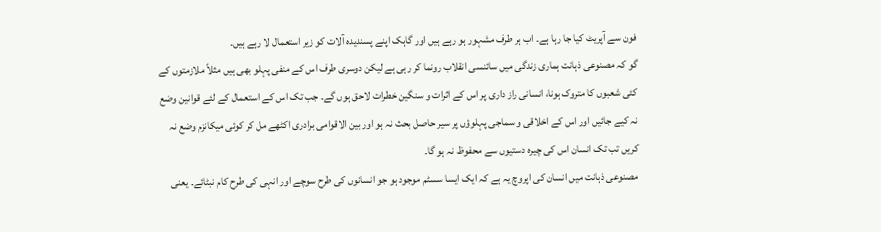فون سے آپریٹ کیا جا رہا ہے۔ اب ہر طرف مشہور ہو رہے ہیں اور گاہک اپنے پسندیدہ آلات کو زیر استعمال لا رہے ہیں۔
گو کہ مصنوعی ذہانت ہماری زندگی میں سائنسی انقلاب رونما کر رہی ہے لیکن دوسری طرف اس کے منفی پہلو بھی ہیں مثلاً ملازمتوں کے کئی شعبوں کا متروک ہونا، انسانی راز داری پر اس کے اثرات و سنگین خطرات لاحق ہوں گے۔ جب تک اس کے استعمال کے لئے قوانین وضع نہ کیے جائیں اور اس کے اخلاقی و سماجی پہلوؤں پر سیر حاصل بحث نہ ہو اور بین الاقوامی برادری اکٹھے مل کر کوئی میکانزم وضع نہ کریں تب تک انسان اس کی چیرہ دستیوں سے محفوظ نہ ہو گا۔
مصنوعی ذہانت میں انسان کی اپروچ یہ ہے کہ ایک ایسا سسٹم موجود ہو جو انسانوں کی طرح سوچے اور انہی کی طرح کام نبٹائے۔ یعنی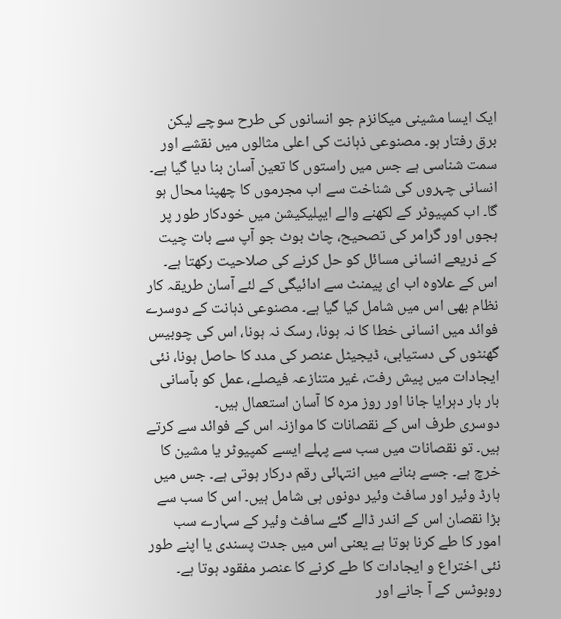ایک ایسا مشینی میکانزم جو انسانوں کی طرح سوچے لیکن برق رفتار ہو۔ مصنوعی ذہانت کی اعلی مثالوں میں نقشے اور سمت شناسی ہے جس میں راستوں کا تعین آسان بنا دیا گیا ہے۔ انسانی چہروں کی شناخت سے اب مجرموں کا چھپنا محال ہو گا۔ اب کمپیوٹر کے لکھنے والے ایپلیکیشن میں خودکار طور پر ہجوں اور گرامر کی تصحیح، چاٹ بوٹ جو آپ سے بات چیت کے ذریعے انسانی مسائل کو حل کرنے کی صلاحیت رکھتا ہے۔
اس کے علاوہ اب ای پیمنٹ سے ادائیگی کے لئے آسان طریقہ کار نظام بھی اس میں شامل کیا گیا ہے۔ مصنوعی ذہانت کے دوسرے فوائد میں انسانی خطا کا نہ ہونا، رسک نہ ہونا، اس کی چوبیس گھنٹوں کی دستیابی، ڈیجیٹل عنصر کی مدد کا حاصل ہونا، نئی ایجادات میں پیش رفت، غیر متنازعہ فیصلے، عمل کو بآسانی بار بار دہرایا جانا اور روز مرہ کا آسان استعمال ہیں۔
دوسری طرف اس کے نقصانات کا موازنہ اس کے فوائد سے کرتے ہیں۔ تو نقصانات میں سب سے پہلے ایسے کمپیوٹر یا مشین کا خرچ ہے۔ جسے بنانے میں انتہائی رقم درکار ہوتی ہے۔ جس میں ہارڈ وئیر اور سافٹ وئیر دونوں ہی شامل ہیں۔ اس کا سب سے بڑا نقصان اس کے اندر ڈالے گئے سافٹ وئیر کے سہارے سب امور کا طے کرنا ہوتا ہے یعنی اس میں جدت پسندی یا اپنے طور نئی اختراع و ایجادات کا طے کرنے کا عنصر مفقود ہوتا ہے۔ روبوٹس کے آ جانے اور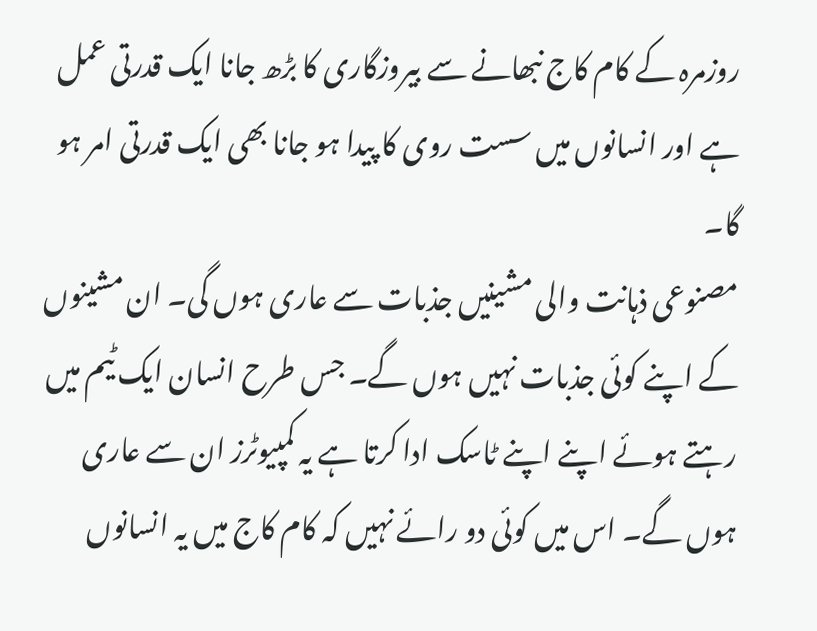روزمرہ کے کام کاج نبھانے سے بیروزگاری کا بڑھ جانا ایک قدرتی عمل ہے اور انسانوں میں سست روی کا پیدا ہو جانا بھی ایک قدرتی امر ہو گا۔
مصنوعی ذہانت والی مشینیں جذبات سے عاری ہوں گی۔ ان مشینوں کے اپنے کوئی جذبات نہیں ہوں گے۔ جس طرح انسان ایک ٹیم میں رہتے ہوئے اپنے اپنے ٹاسک ادا کرتا ہے یہ کمپیوٹرز ان سے عاری ہوں گے۔ اس میں کوئی دو رائے نہیں کہ کام کاج میں یہ انسانوں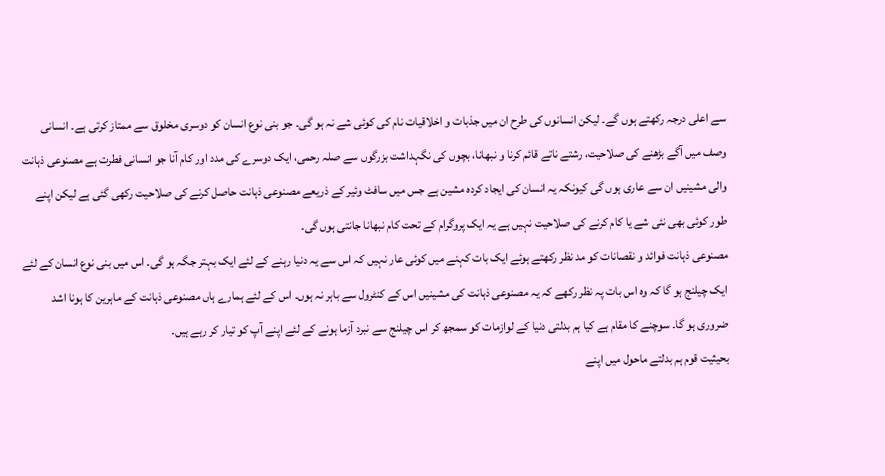سے اعلی درجہ رکھتے ہوں گے۔ لیکن انسانوں کی طرح ان میں جذبات و اخلاقیات نام کی کوئی شے نہ ہو گی۔ جو بنی نوع انسان کو دوسری مخلوق سے ممتاز کرتی ہے۔ انسانی وصف میں آگے بڑھنے کی صلاحیت، رشتے ناتے قائم کرنا و نبھانا، بچوں کی نگہداشت بزرگوں سے صلہ رحمی، ایک دوسرے کی مدد اور کام آنا جو انسانی فطرت ہے مصنوعی ذہانت والی مشینیں ان سے عاری ہوں گی کیونکہ یہ انسان کی ایجاد کردہ مشین ہے جس میں سافٹ وئیر کے ذریعے مصنوعی ذہانت حاصل کرنے کی صلاحیت رکھی گئی ہے لیکن اپنے طور کوئی بھی نئی شے یا کام کرنے کی صلاحیت نہیں ہے یہ ایک پروگرام کے تحت کام نبھانا جانتی ہوں گی۔
مصنوعی ذہانت فوائد و نقصانات کو مد نظر رکھتے ہوئے ایک بات کہنے میں کوئی عار نہیں کہ اس سے یہ دنیا رہنے کے لئے ایک بہتر جگہ ہو گی۔ اس میں بنی نوع انسان کے لئے ایک چیلنج ہو گا کہ وہ اس بات پہ نظر رکھے کہ یہ مصنوعی ذہانت کی مشینیں اس کے کنٹرول سے باہر نہ ہوں۔ اس کے لئے ہمارے ہاں مصنوعی ذہانت کے ماہرین کا ہونا اشد ضروری ہو گا۔ سوچنے کا مقام ہے کیا ہم بدلتی دنیا کے لوازمات کو سمجھ کر اس چیلنج سے نبرد آزما ہونے کے لئے اپنے آپ کو تیار کر رہے ہیں۔
بحیثیت قوم ہم بدلتے ماحول میں اپنے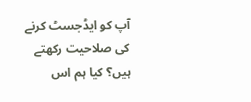آپ کو ایڈجسٹ کرنے کی صلاحیت رکھتے ہیں؟ کیا ہم اس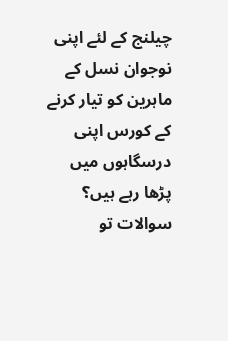چیلنج کے لئے اپنی نوجوان نسل کے ماہرین کو تیار کرنے کے کورس اپنی درسگاہوں میں پڑھا رہے ہیں؟ سوالات تو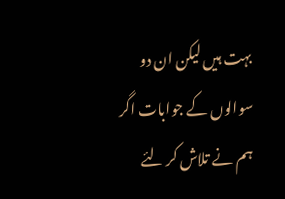بہت ہیں لیکن ان دو سوالوں کے جوابات اگر ہم نے تلاش کر لئے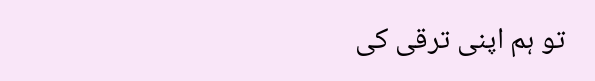تو ہم اپنی ترقی کی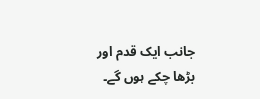جانب ایک قدم اور بڑھا چکے ہوں گے۔